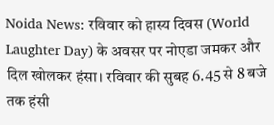Noida News: रविवार को हास्य दिवस (World Laughter Day) के अवसर पर नोएडा जमकर और दिल खोलकर हंसा। रविवार की सुबह 6.45 से 8 बजे तक हंसी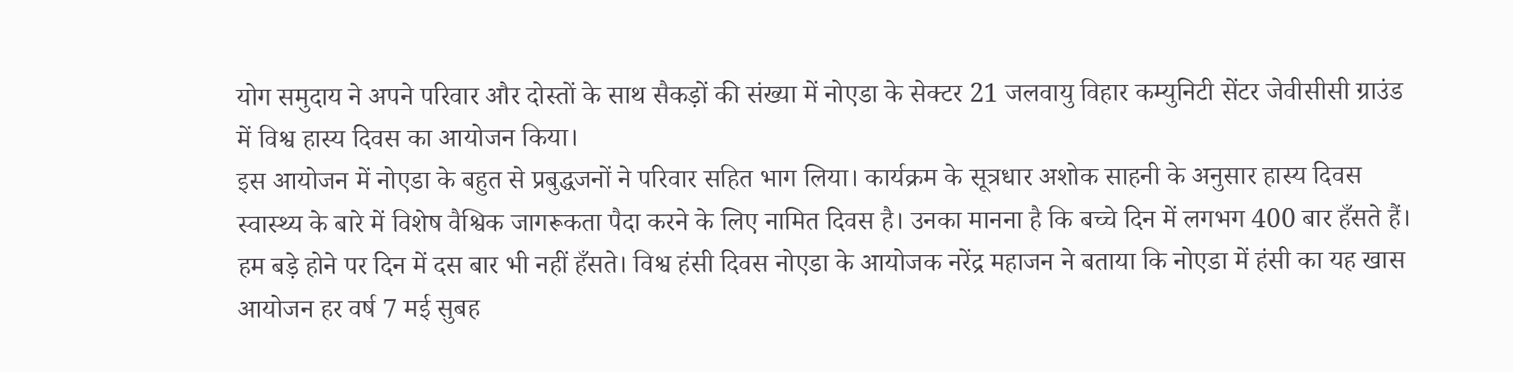योग समुदाय ने अपने परिवार और दोस्तों के साथ सैकड़ों की संख्या में नोएडा के सेक्टर 21 जलवायु विहार कम्युनिटी सेंटर जेवीसीसी ग्राउंड में विश्व हास्य दिवस का आयोजन किया।
इस आयोजन में नोएडा के बहुत से प्रबुद्धजनों ने परिवार सहित भाग लिया। कार्यक्रम के सूत्रधार अशोक साहनी के अनुसार हास्य दिवस स्वास्थ्य के बारे में विशेष वैश्विक जागरूकता पैदा करने के लिए नामित दिवस है। उनका मानना है कि बच्चे दिन में लगभग 400 बार हँसते हैं। हम बड़े होने पर दिन में दस बार भी नहीं हँसते। विश्व हंसी दिवस नोएडा के आयोजक नरेंद्र महाजन ने बताया कि नोएडा में हंसी का यह खास आयोजन हर वर्ष 7 मई सुबह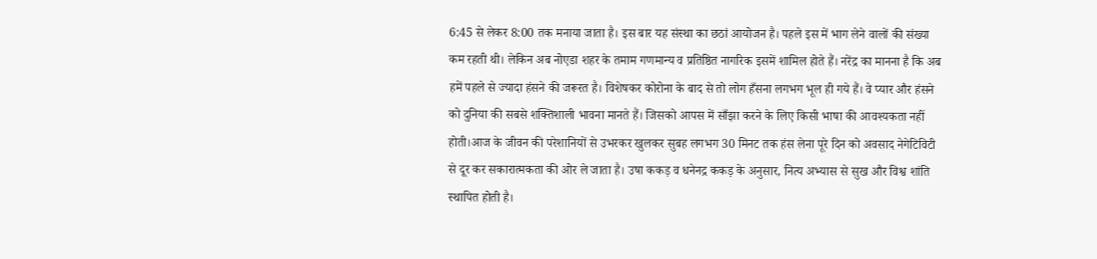6:45 से लेकर 8:00 तक मनाया जाता है। इस बार यह संस्था का छठां आयोजन है। पहले इस में भाग लेने वालों की संख्या कम रहती थी। लेकिन अब नोएडा शहर के तमाम गणमान्य व प्रतिष्ठित नागरिक इसमें शामिल होते हैं। नरेंद्र का मानना है कि अब हमें पहले से ज्यादा हंसने की जरूरत है। विशेषकर कोरोना के बाद से तो लोग हँसना लगभग भूल ही गये हैं। वे प्यार और हंसने को दुनिया की सबसे शक्तिशाली भावना मानते हैं। जिसको आपस में साँझा करने के लिए किसी भाषा की आवश्यकता नहीं होती।आज के जीवन की परेशानियों से उभरकर खुलकर सुबह लगभग 30 मिनट तक हंस लेना पूरे दिन को अवसाद नेगेटिविटी से दूर कर सकारात्मकता की ओर ले जाता है। उषा ककड़ व धनेनद्र ककड़ के अनुसार, नित्य अभ्यास से सुख और विश्व शांति स्थापित होती है।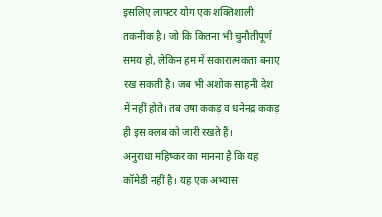इसलिए लाफ्टर योग एक शक्तिशाली तकनीक है। जो कि कितना भी चुनौतीपूर्ण समय हो, लेकिन हम में सकारात्मकता बनाए रख सकती है। जब भी अशोक साहनी देश में नहीं होते। तब उषा ककड़ व धनेनद्र ककड़ ही इस क्लब को जारी रखते हैं।
अनुराधा महिष्कर का मानना है कि यह कॉमेडी नहीं है। यह एक अभ्यास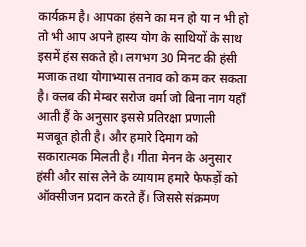कार्यक्रम है। आपका हंसने का मन हो या न भी हो तो भी आप अपने हास्य योग के साथियों के साथ इसमें हंस सकते हो। लगभग 30 मिनट की हंसी मजाक तथा योगाभ्यास तनाव को कम कर सकता है। क्लब की मेम्बर सरोज वर्मा जो बिना नाग यहाँ आती हैं के अनुसार इससे प्रतिरक्षा प्रणाली मजबूत होती है। और हमारे दिमाग को सकारात्मक मिलती है। गीता मेनन के अनुसार हंसी और सांस लेने के व्यायाम हमारे फेफड़ों को ऑक्सीजन प्रदान करते हैं। जिससे संक्रमण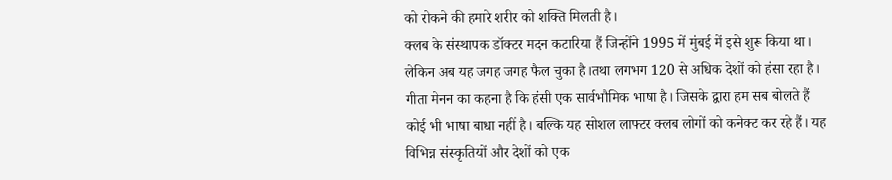को रोकने की हमारे शरीर को शक्ति मिलती है।
क्लब के संस्थापक डॉक्टर मदन कटारिया हैं जिन्होंने 1995 में मुंबई में इसे शुरू किया था। लेकिन अब यह जगह जगह फैल चुका है।तथा लगभग 120 से अधिक देशों को हंसा रहा है। गीता मेनन का कहना है कि हंसी एक सार्वभौमिक भाषा है। जिसके द्वारा हम सब बोलते हैं कोई भी भाषा बाधा नहीं है। बल्कि यह सोशल लाफ्टर क्लब लोगों को कनेक्ट कर रहे हैं। यह विभिन्न संस्कृतियों और देशों को एक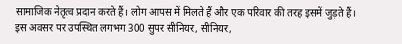सामाजिक नेतृत्व प्रदान करते हैं। लोग आपस में मिलते हैं और एक परिवार की तरह इसमें जुड़ते हैं।
इस अवसर पर उपस्थित लगभग 300 सुपर सीनियर, सीनियर,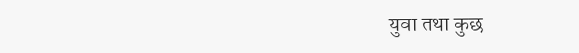युवा तथा कुछ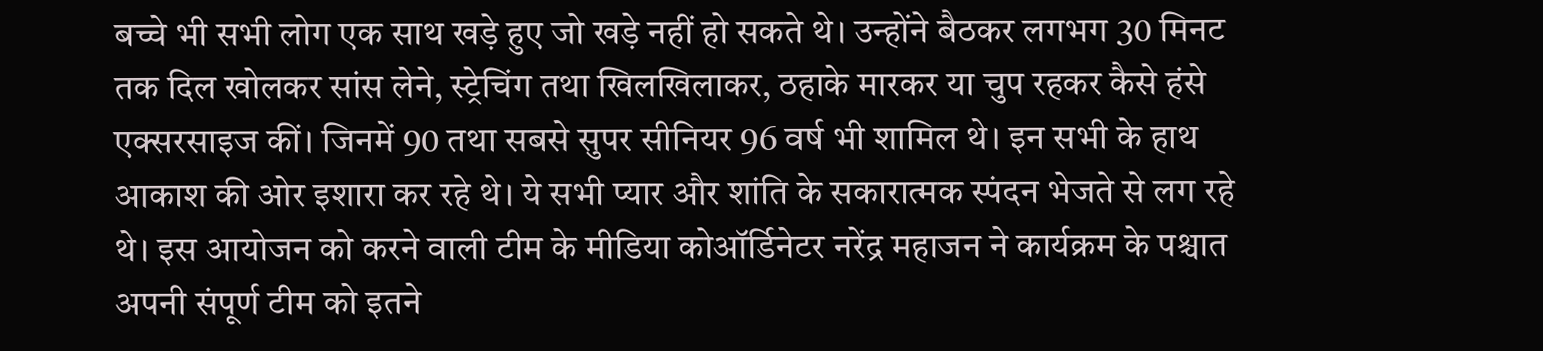बच्चे भी सभी लोग एक साथ खड़े हुए जो खड़े नहीं हो सकते थे। उन्होंने बैठकर लगभग 30 मिनट तक दिल खोलकर सांस लेने, स्ट्रेचिंग तथा खिलखिलाकर, ठहाके मारकर या चुप रहकर कैसे हंसे एक्सरसाइज कीं। जिनमें 90 तथा सबसे सुपर सीनियर 96 वर्ष भी शामिल थे। इन सभी के हाथ आकाश की ओर इशारा कर रहे थे। ये सभी प्यार और शांति के सकारात्मक स्पंदन भेजते से लग रहे थे। इस आयोजन को करने वाली टीम के मीडिया कोऑर्डिनेटर नरेंद्र महाजन ने कार्यक्रम के पश्चात अपनी संपूर्ण टीम को इतने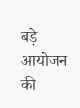बड़े आयोजन की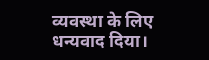व्यवस्था के लिए धन्यवाद दिया।